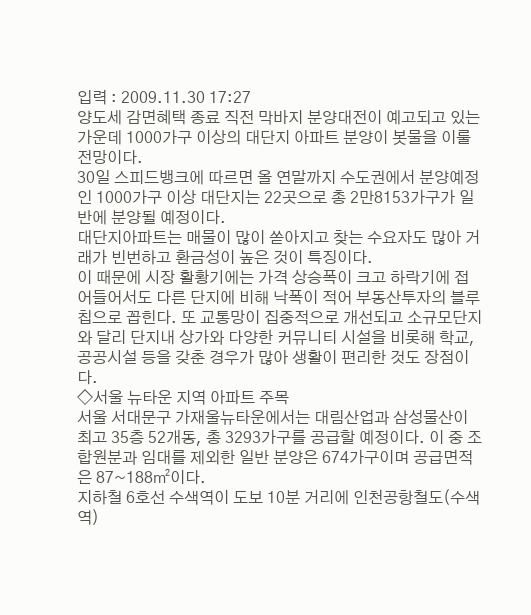입력 : 2009.11.30 17:27
양도세 감면혜택 종료 직전 막바지 분양대전이 예고되고 있는 가운데 1000가구 이상의 대단지 아파트 분양이 봇물을 이룰 전망이다.
30일 스피드뱅크에 따르면 올 연말까지 수도권에서 분양예정인 1000가구 이상 대단지는 22곳으로 총 2만8153가구가 일반에 분양될 예정이다.
대단지아파트는 매물이 많이 쏟아지고 찾는 수요자도 많아 거래가 빈번하고 환금성이 높은 것이 특징이다.
이 때문에 시장 활황기에는 가격 상승폭이 크고 하락기에 접어들어서도 다른 단지에 비해 낙폭이 적어 부동산투자의 블루칩으로 꼽힌다. 또 교통망이 집중적으로 개선되고 소규모단지와 달리 단지내 상가와 다양한 커뮤니티 시설을 비롯해 학교, 공공시설 등을 갖춘 경우가 많아 생활이 편리한 것도 장점이다.
◇서울 뉴타운 지역 아파트 주목
서울 서대문구 가재울뉴타운에서는 대림산업과 삼성물산이 최고 35층 52개동, 총 3293가구를 공급할 예정이다. 이 중 조합원분과 임대를 제외한 일반 분양은 674가구이며 공급면적은 87~188㎡이다.
지하철 6호선 수색역이 도보 10분 거리에 인천공항철도(수색역)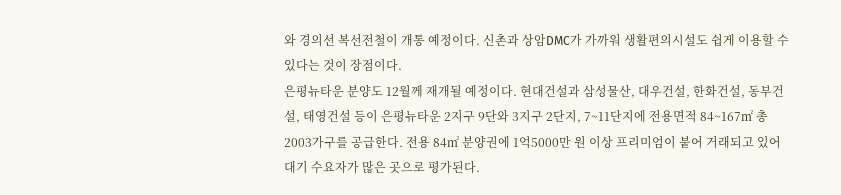와 경의선 복선전철이 개통 예정이다. 신촌과 상암DMC가 가까워 생활편의시설도 쉽게 이용할 수 있다는 것이 장점이다.
은평뉴타운 분양도 12월께 재개될 예정이다. 현대건설과 삼성물산, 대우건설, 한화건설, 동부건설, 태영건설 등이 은평뉴타운 2지구 9단와 3지구 2단지, 7~11단지에 전용면적 84~167㎡ 총 2003가구를 공급한다. 전용 84㎡ 분양권에 1억5000만 원 이상 프리미엄이 붙어 거래되고 있어 대기 수요자가 많은 곳으로 평가된다.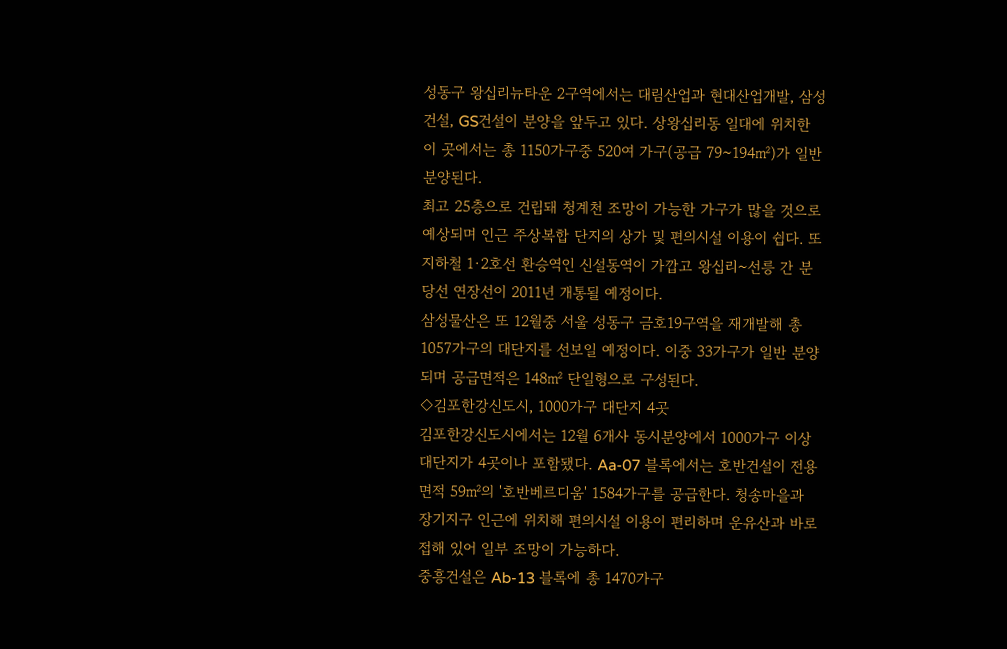성동구 왕십리뉴타운 2구역에서는 대림산업과 현대산업개발, 삼성건설, GS건설이 분양을 앞두고 있다. 상왕십리동 일대에 위치한 이 곳에서는 총 1150가구중 520여 가구(공급 79~194㎡)가 일반 분양된다.
최고 25층으로 건립돼 청계천 조망이 가능한 가구가 많을 것으로 예상되며 인근 주상복합 단지의 상가 및 편의시설 이용이 쉽다. 또 지하철 1·2호선 환승역인 신설동역이 가깝고 왕십리~선릉 간 분당선 연장선이 2011년 개통될 예정이다.
삼성물산은 또 12월중 서울 성동구 금호19구역을 재개발해 총 1057가구의 대단지를 선보일 예정이다. 이중 33가구가 일반 분양되며 공급면적은 148㎡ 단일형으로 구성된다.
◇김포한강신도시, 1000가구 대단지 4곳
김포한강신도시에서는 12월 6개사 동시분양에서 1000가구 이상 대단지가 4곳이나 포함됐다. Aa-07 블록에서는 호반건설이 전용면적 59㎡의 '호반베르디움' 1584가구를 공급한다. 청송마을과 장기지구 인근에 위치해 편의시설 이용이 편리하며 운유산과 바로 접해 있어 일부 조망이 가능하다.
중흥건설은 Ab-13 블록에 총 1470가구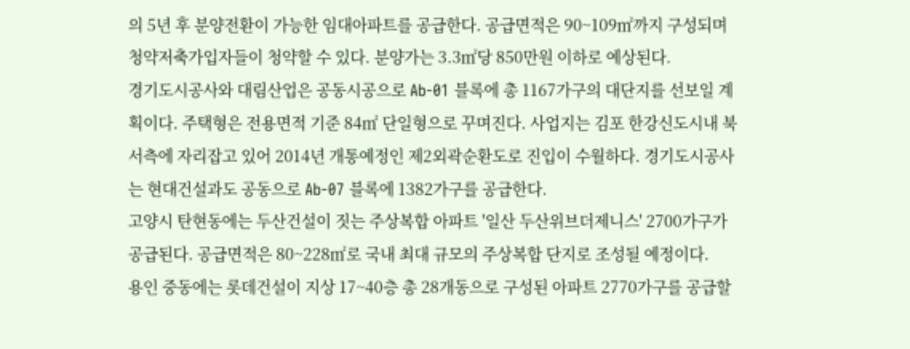의 5년 후 분양전환이 가능한 임대아파트를 공급한다. 공급면적은 90~109㎡까지 구성되며 청약저축가입자들이 청약할 수 있다. 분양가는 3.3㎡당 850만원 이하로 예상된다.
경기도시공사와 대림산업은 공동시공으로 Ab-01 블록에 총 1167가구의 대단지를 선보일 계획이다. 주택형은 전용면적 기준 84㎡ 단일형으로 꾸며진다. 사업지는 김포 한강신도시내 북서측에 자리잡고 있어 2014년 개통예정인 제2외곽순환도로 진입이 수월하다. 경기도시공사는 현대건설과도 공동으로 Ab-07 블록에 1382가구를 공급한다.
고양시 탄현동에는 두산건설이 짓는 주상복합 아파트 '일산 두산위브더제니스' 2700가구가 공급된다. 공급면적은 80~228㎡로 국내 최대 규모의 주상복합 단지로 조성될 예정이다.
용인 중동에는 롯데건설이 지상 17~40층 총 28개동으로 구성된 아파트 2770가구를 공급할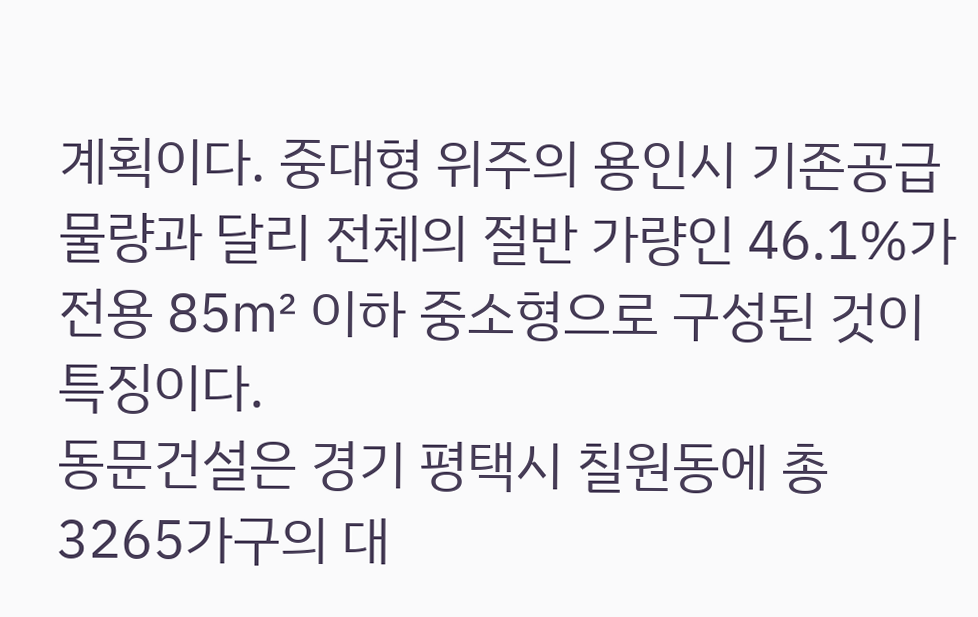계획이다. 중대형 위주의 용인시 기존공급물량과 달리 전체의 절반 가량인 46.1%가 전용 85㎡ 이하 중소형으로 구성된 것이 특징이다.
동문건설은 경기 평택시 칠원동에 총 3265가구의 대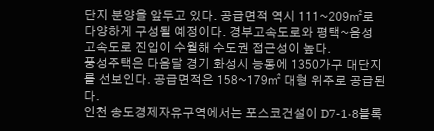단지 분양을 앞두고 있다. 공급면적 역시 111~209㎡로 다양하게 구성될 예정이다. 경부고속도로와 평택~음성 고속도로 진입이 수월해 수도권 접근성이 높다.
풍성주택은 다음달 경기 화성시 능동에 1350가구 대단지를 선보인다. 공급면적은 158~179㎡ 대형 위주로 공급된다.
인천 송도경제자유구역에서는 포스코건설이 D7-1·8블록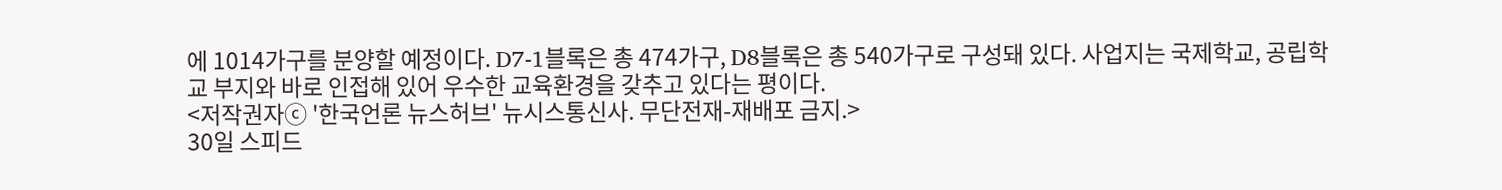에 1014가구를 분양할 예정이다. D7-1블록은 총 474가구, D8블록은 총 540가구로 구성돼 있다. 사업지는 국제학교, 공립학교 부지와 바로 인접해 있어 우수한 교육환경을 갖추고 있다는 평이다.
<저작권자ⓒ '한국언론 뉴스허브' 뉴시스통신사. 무단전재-재배포 금지.>
30일 스피드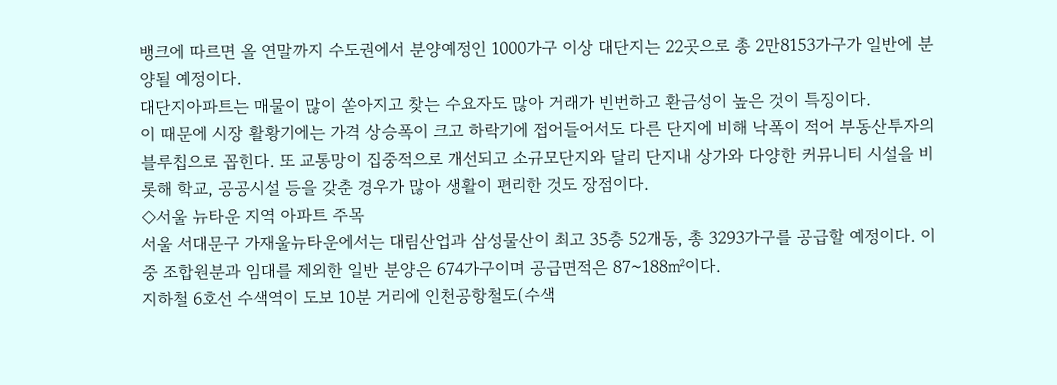뱅크에 따르면 올 연말까지 수도권에서 분양예정인 1000가구 이상 대단지는 22곳으로 총 2만8153가구가 일반에 분양될 예정이다.
대단지아파트는 매물이 많이 쏟아지고 찾는 수요자도 많아 거래가 빈번하고 환금성이 높은 것이 특징이다.
이 때문에 시장 활황기에는 가격 상승폭이 크고 하락기에 접어들어서도 다른 단지에 비해 낙폭이 적어 부동산투자의 블루칩으로 꼽힌다. 또 교통망이 집중적으로 개선되고 소규모단지와 달리 단지내 상가와 다양한 커뮤니티 시설을 비롯해 학교, 공공시설 등을 갖춘 경우가 많아 생활이 편리한 것도 장점이다.
◇서울 뉴타운 지역 아파트 주목
서울 서대문구 가재울뉴타운에서는 대림산업과 삼성물산이 최고 35층 52개동, 총 3293가구를 공급할 예정이다. 이 중 조합원분과 임대를 제외한 일반 분양은 674가구이며 공급면적은 87~188㎡이다.
지하철 6호선 수색역이 도보 10분 거리에 인천공항철도(수색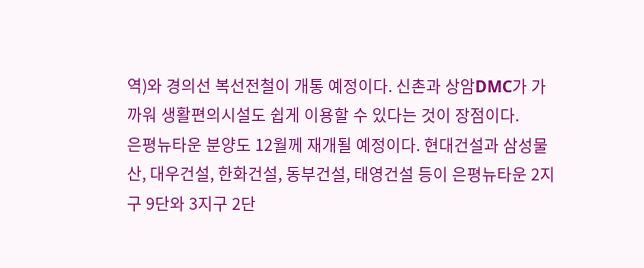역)와 경의선 복선전철이 개통 예정이다. 신촌과 상암DMC가 가까워 생활편의시설도 쉽게 이용할 수 있다는 것이 장점이다.
은평뉴타운 분양도 12월께 재개될 예정이다. 현대건설과 삼성물산, 대우건설, 한화건설, 동부건설, 태영건설 등이 은평뉴타운 2지구 9단와 3지구 2단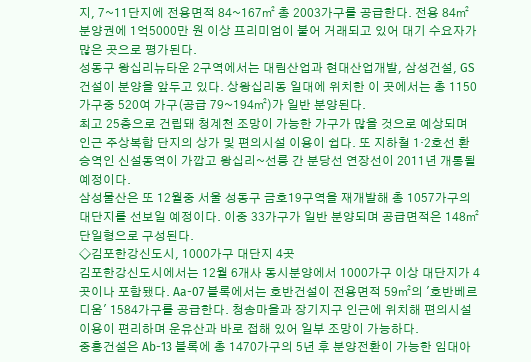지, 7~11단지에 전용면적 84~167㎡ 총 2003가구를 공급한다. 전용 84㎡ 분양권에 1억5000만 원 이상 프리미엄이 붙어 거래되고 있어 대기 수요자가 많은 곳으로 평가된다.
성동구 왕십리뉴타운 2구역에서는 대림산업과 현대산업개발, 삼성건설, GS건설이 분양을 앞두고 있다. 상왕십리동 일대에 위치한 이 곳에서는 총 1150가구중 520여 가구(공급 79~194㎡)가 일반 분양된다.
최고 25층으로 건립돼 청계천 조망이 가능한 가구가 많을 것으로 예상되며 인근 주상복합 단지의 상가 및 편의시설 이용이 쉽다. 또 지하철 1·2호선 환승역인 신설동역이 가깝고 왕십리~선릉 간 분당선 연장선이 2011년 개통될 예정이다.
삼성물산은 또 12월중 서울 성동구 금호19구역을 재개발해 총 1057가구의 대단지를 선보일 예정이다. 이중 33가구가 일반 분양되며 공급면적은 148㎡ 단일형으로 구성된다.
◇김포한강신도시, 1000가구 대단지 4곳
김포한강신도시에서는 12월 6개사 동시분양에서 1000가구 이상 대단지가 4곳이나 포함됐다. Aa-07 블록에서는 호반건설이 전용면적 59㎡의 '호반베르디움' 1584가구를 공급한다. 청송마을과 장기지구 인근에 위치해 편의시설 이용이 편리하며 운유산과 바로 접해 있어 일부 조망이 가능하다.
중흥건설은 Ab-13 블록에 총 1470가구의 5년 후 분양전환이 가능한 임대아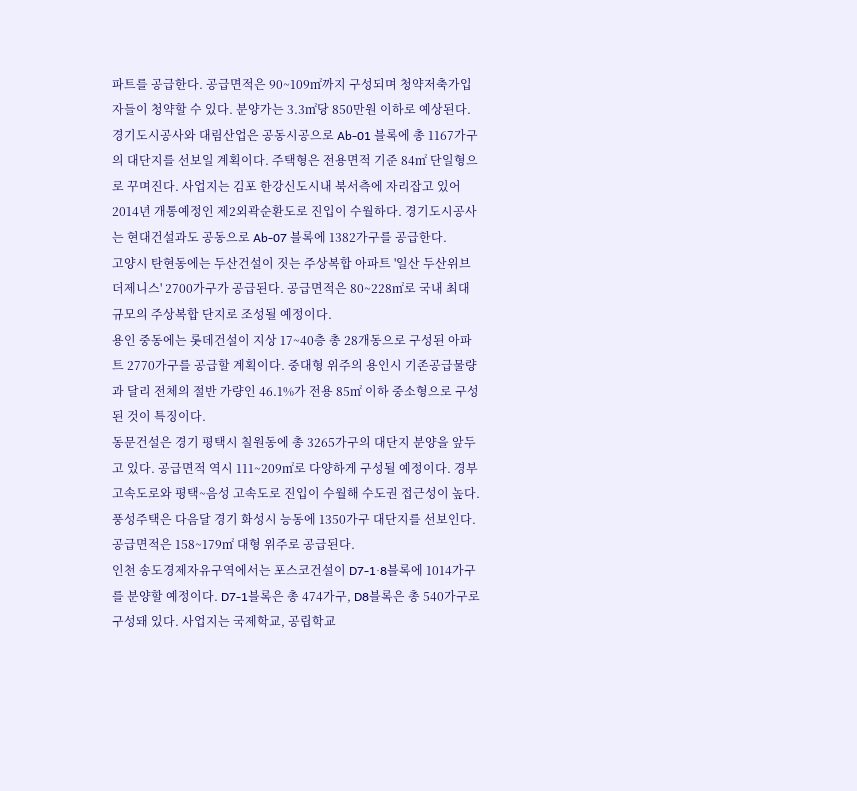파트를 공급한다. 공급면적은 90~109㎡까지 구성되며 청약저축가입자들이 청약할 수 있다. 분양가는 3.3㎡당 850만원 이하로 예상된다.
경기도시공사와 대림산업은 공동시공으로 Ab-01 블록에 총 1167가구의 대단지를 선보일 계획이다. 주택형은 전용면적 기준 84㎡ 단일형으로 꾸며진다. 사업지는 김포 한강신도시내 북서측에 자리잡고 있어 2014년 개통예정인 제2외곽순환도로 진입이 수월하다. 경기도시공사는 현대건설과도 공동으로 Ab-07 블록에 1382가구를 공급한다.
고양시 탄현동에는 두산건설이 짓는 주상복합 아파트 '일산 두산위브더제니스' 2700가구가 공급된다. 공급면적은 80~228㎡로 국내 최대 규모의 주상복합 단지로 조성될 예정이다.
용인 중동에는 롯데건설이 지상 17~40층 총 28개동으로 구성된 아파트 2770가구를 공급할 계획이다. 중대형 위주의 용인시 기존공급물량과 달리 전체의 절반 가량인 46.1%가 전용 85㎡ 이하 중소형으로 구성된 것이 특징이다.
동문건설은 경기 평택시 칠원동에 총 3265가구의 대단지 분양을 앞두고 있다. 공급면적 역시 111~209㎡로 다양하게 구성될 예정이다. 경부고속도로와 평택~음성 고속도로 진입이 수월해 수도권 접근성이 높다.
풍성주택은 다음달 경기 화성시 능동에 1350가구 대단지를 선보인다. 공급면적은 158~179㎡ 대형 위주로 공급된다.
인천 송도경제자유구역에서는 포스코건설이 D7-1·8블록에 1014가구를 분양할 예정이다. D7-1블록은 총 474가구, D8블록은 총 540가구로 구성돼 있다. 사업지는 국제학교, 공립학교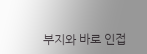부지와 바로 인접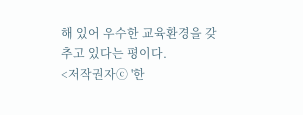해 있어 우수한 교육환경을 갖추고 있다는 평이다.
<저작권자ⓒ '한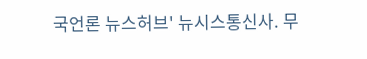국언론 뉴스허브' 뉴시스통신사. 무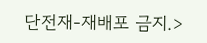단전재-재배포 금지.>